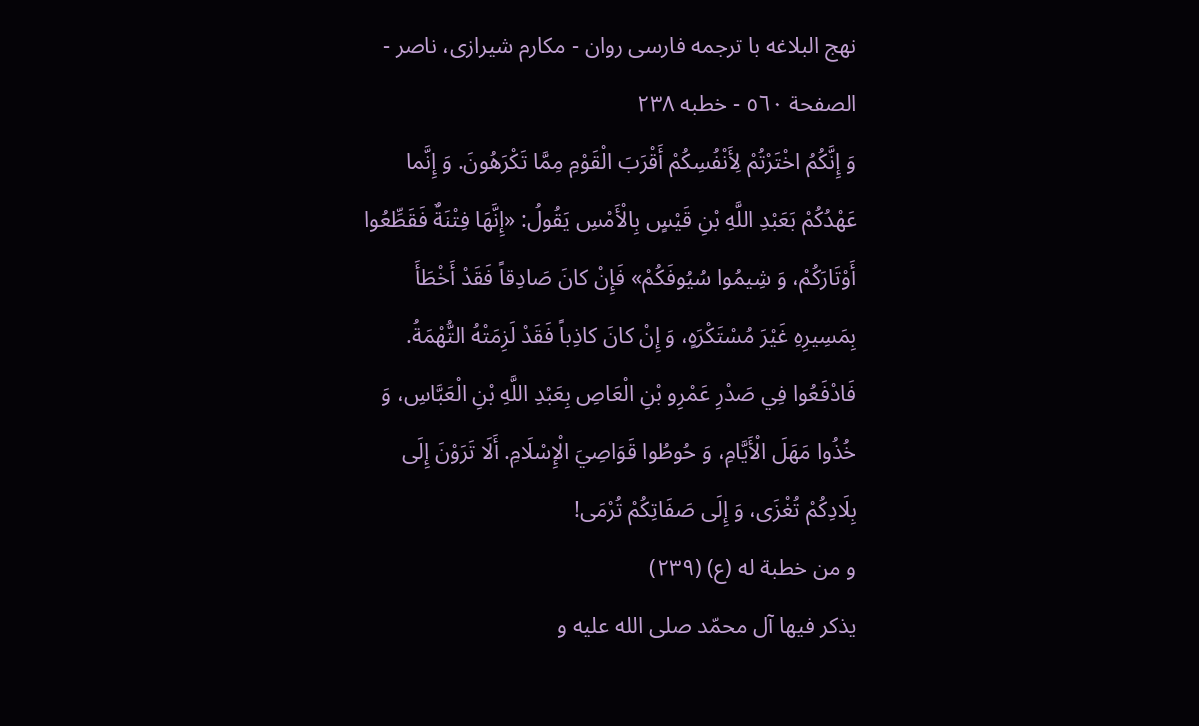نهج البلاغه با ترجمه فارسى روان - مكارم شيرازى، ناصر - الصفحة ٥٦٠ - خطبه ٢٣٨
وَ إِنَّكُمُ اخْتَرْتُمْ لِأَنْفُسِكُمْ أَقْرَبَ الْقَوْمِ مِمَّا تَكْرَهُونَ. وَ إِنَّما عَهْدُكُمْ بَعَبْدِ اللَّهِ بْنِ قَيْسٍ بِالْأَمْسِ يَقُولُ: «إِنَّهَا فِتْنَةٌ فَقَطِّعُوا أَوْتَارَكُمْ، وَ شِيمُوا سُيُوفَكُمْ» فَإِنْ كانَ صَادِقاً فَقَدْ أَخْطَأَ بِمَسِيرِهِ غَيْرَ مُسْتَكْرَهٍ، وَ إِنْ كانَ كاذِباً فَقَدْ لَزِمَتْهُ التُّهْمَةُ. فَادْفَعُوا فِي صَدْرِ عَمْرِو بْنِ الْعَاصِ بِعَبْدِ اللَّهِ بْنِ الْعَبَّاسِ، وَ خُذُوا مَهَلَ الْأَيَّامِ، وَ حُوطُوا قَوَاصِيَ الْإِسْلَامِ. أَلَا تَرَوْنَ إِلَى بِلَادِكُمْ تُغْزَى، وَ إِلَى صَفَاتِكُمْ تُرْمَى!
و من خطبة له (ع) (٢٣٩)
يذكر فيها آل محمّد صلى الله عليه و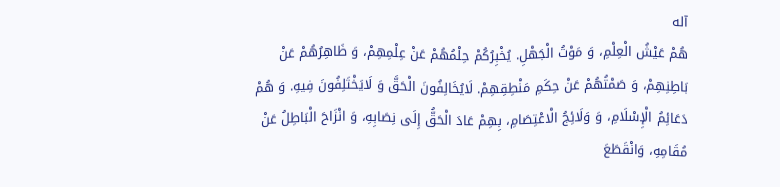آله
هُمْ عَيْشُ الْعِلْمِ، وَ مَوْتُ الْجَهْلِ. يُخْبِرُكُمْ حِلْمُهُمْ عَنْ عِلْمِهِمْ، وَ ظَاهِرُهُمْ عَنْ بَاطِنِهِمْ، وَ صَمْتُهُمْ عَنْ حِكَمِ مَنْطِقِهِمْ. لَايُخَالِفُونَ الْحَقَّ وَ لَايَخْتَلِفُونَ فِيهِ. وَ هُمْ دَعَائِمُ الْإِسْلَامِ، وَ وَلَائِجُ الْاعْتِصَامِ، بِهِمْ عَادَ الْحَقُّ إِلَى نِصَابِهِ، وَ انْزَاحَ الْبَاطِلُ عَنْ مُقَامِهِ، وَانْقَطَعَ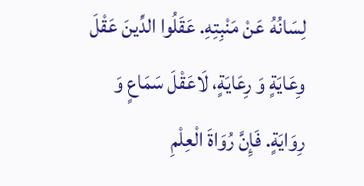لِسَانُهُ عَنْ مَنْبِتِهِ. عَقَلُوا الدِّينَ عَقْلَ وِعَايَةٍ وَ رِعَايَةٍ، لَاعَقْلَ سَمَاعٍ وَ رِوَايَةٍ. فَإِنَّ رُوَاةَ الْعِلْمِ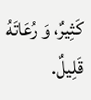كَثِيرٌ، وَ رُعَاتَهُ قَلِيلٌ.